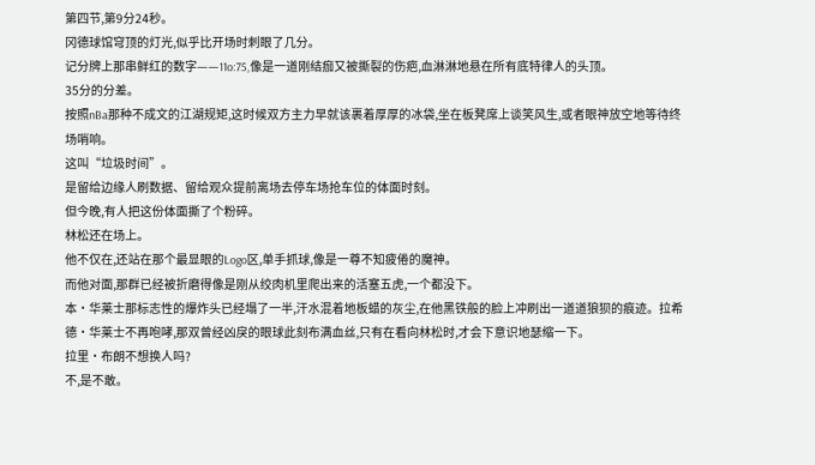第四节,第9分24秒。
冈德球馆穹顶的灯光,似乎比开场时刺眼了几分。
记分牌上那串鲜红的数字——11o:75,像是一道刚结痂又被撕裂的伤疤,血淋淋地悬在所有底特律人的头顶。
35分的分差。
按照nBa那种不成文的江湖规矩,这时候双方主力早就该裹着厚厚的冰袋,坐在板凳席上谈笑风生,或者眼神放空地等待终场哨响。
这叫“垃圾时间”。
是留给边缘人刷数据、留给观众提前离场去停车场抢车位的体面时刻。
但今晚,有人把这份体面撕了个粉碎。
林松还在场上。
他不仅在,还站在那个最显眼的Logo区,单手抓球,像是一尊不知疲倦的魔神。
而他对面,那群已经被折磨得像是刚从绞肉机里爬出来的活塞五虎,一个都没下。
本·华莱士那标志性的爆炸头已经塌了一半,汗水混着地板蜡的灰尘,在他黑铁般的脸上冲刷出一道道狼狈的痕迹。拉希德·华莱士不再咆哮,那双曾经凶戾的眼球此刻布满血丝,只有在看向林松时,才会下意识地瑟缩一下。
拉里·布朗不想换人吗?
不,是不敢。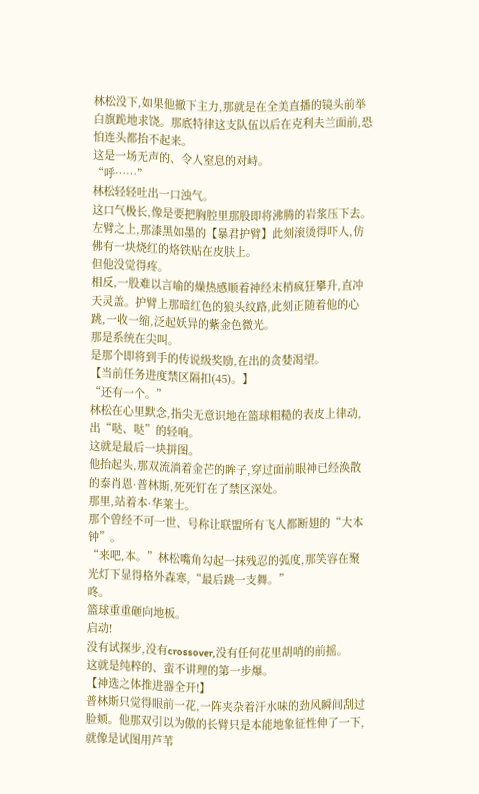林松没下,如果他撤下主力,那就是在全美直播的镜头前举白旗跪地求饶。那底特律这支队伍以后在克利夫兰面前,恐怕连头都抬不起来。
这是一场无声的、令人窒息的对峙。
“呼……”
林松轻轻吐出一口浊气。
这口气极长,像是要把胸腔里那股即将沸腾的岩浆压下去。
左臂之上,那漆黑如墨的【暴君护臂】此刻滚烫得吓人,仿佛有一块烧红的烙铁贴在皮肤上。
但他没觉得疼。
相反,一股难以言喻的燥热感顺着神经末梢疯狂攀升,直冲天灵盖。护臂上那暗红色的狼头纹路,此刻正随着他的心跳,一收一缩,泛起妖异的紫金色微光。
那是系统在尖叫。
是那个即将到手的传说级奖励,在出的贪婪渴望。
【当前任务进度禁区隔扣(45)。】
“还有一个。”
林松在心里默念,指尖无意识地在篮球粗糙的表皮上律动,出“哒、哒”的轻响。
这就是最后一块拼图。
他抬起头,那双流淌着金芒的眸子,穿过面前眼神已经涣散的泰肖恩·普林斯,死死钉在了禁区深处。
那里,站着本·华莱士。
那个曾经不可一世、号称让联盟所有飞人都断翅的“大本钟”。
“来吧,本。”林松嘴角勾起一抹残忍的弧度,那笑容在聚光灯下显得格外森寒,“最后跳一支舞。”
咚。
篮球重重砸向地板。
启动!
没有试探步,没有crossover,没有任何花里胡哨的前摇。
这就是纯粹的、蛮不讲理的第一步爆。
【神选之体推进器全开!】
普林斯只觉得眼前一花,一阵夹杂着汗水味的劲风瞬间刮过脸颊。他那双引以为傲的长臂只是本能地象征性伸了一下,就像是试图用芦苇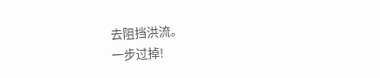去阻挡洪流。
一步过掉!